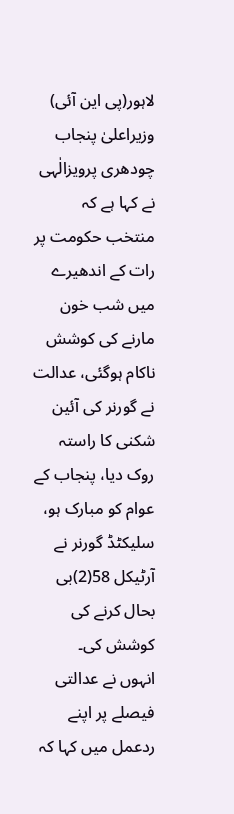لاہور(پی این آئی) وزیراعلیٰ پنجاب چودھری پرویزالٰہی نے کہا ہے کہ منتخب حکومت پر رات کے اندھیرے میں شب خون مارنے کی کوشش ناکام ہوگئی، عدالت نے گورنر کی آئین شکنی کا راستہ روک دیا، پنجاب کے عوام کو مبارک ہو، سلیکٹڈ گورنر نے آرٹیکل 58(2)بی بحال کرنے کی کوشش کی۔
انہوں نے عدالتی فیصلے پر اپنے ردعمل میں کہا کہ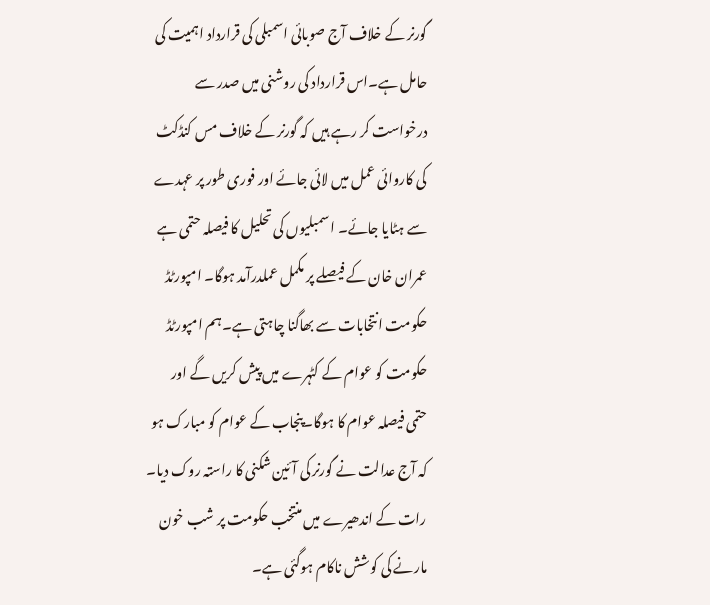گورنر کے خلاف آج صوبائی اسمبلی کی قرارداد اہمیت کی حامل ہے۔اس قرارداد کی روشنی میں صدر سے درخواست کر رہے ہیں کہ گورنر کے خلاف مس کنڈکٹ کی کاروائی عمل میں لائی جائے اور فوری طور پر عہدے سے ہٹایا جائے۔ اسمبلیوں کی تحلیل کا فیصلہ حتمی ہے عمران خان کے فیصلے پر مکمل عملدرآمد ہوگا۔ امپورٹڈ حکومت انتخابات سے بھاگنا چاہتی ہے۔ہم امپورٹڈ حکومت کو عوام کے کٹہرے میں پیش کریں گے اور حتمی فیصلہ عوام کا ہوگا۔پنجاب کے عوام کو مبارک ہو کہ آج عدالت نے گورنر کی آئین شکنی کا راستہ روک دیا۔ رات کے اندھیرے میں منتخب حکومت پر شب خون مارنے کی کوشش ناکام ہوگئی ہے۔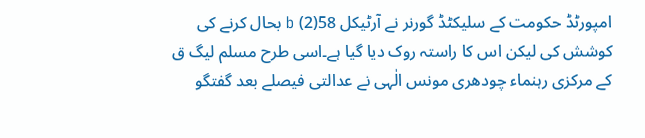امپورٹڈ حکومت کے سلیکٹڈ گورنر نے آرٹیکل 58(2) b بحال کرنے کی کوشش کی لیکن اس کا راستہ روک دیا گیا ہے۔اسی طرح مسلم لیگ ق کے مرکزی رہنماء چودھری مونس الٰہی نے عدالتی فیصلے بعد گفتگو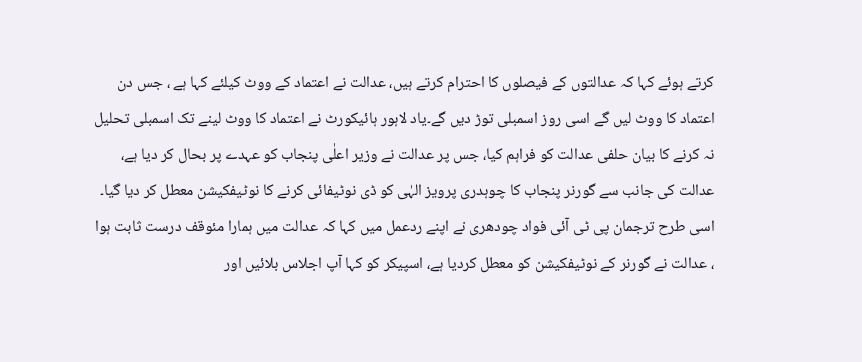کرتے ہوئے کہا کہ عدالتوں کے فیصلوں کا احترام کرتے ہیں، عدالت نے اعتماد کے ووٹ کیلئے کہا ہے ، جس دن اعتماد کا ووٹ لیں گے اسی روز اسمبلی توڑ دیں گے۔یاد لاہور ہائیکورٹ نے اعتماد کا ووٹ لینے تک اسمبلی تحلیل نہ کرنے کا بیان حلفی عدالت کو فراہم کیا، جس پر عدالت نے وزیر اعلٰی پنجاب کو عہدے پر بحال کر دیا ہے، عدالت کی جانب سے گورنر پنجاب کا چوہدری پرویز الہٰی کو ڈی نوٹیفائی کرنے کا نوٹیفکیشن معطل کر دیا گیا۔
اسی طرح ترجمان پی ٹی آئی فواد چودھری نے اپنے ردعمل میں کہا کہ عدالت میں ہمارا مئوقف درست ثابت ہوا ، عدالت نے گورنر کے نوٹیفکیشن کو معطل کردیا ہے، اسپیکر کو کہا آپ اجلاس بلائیں اور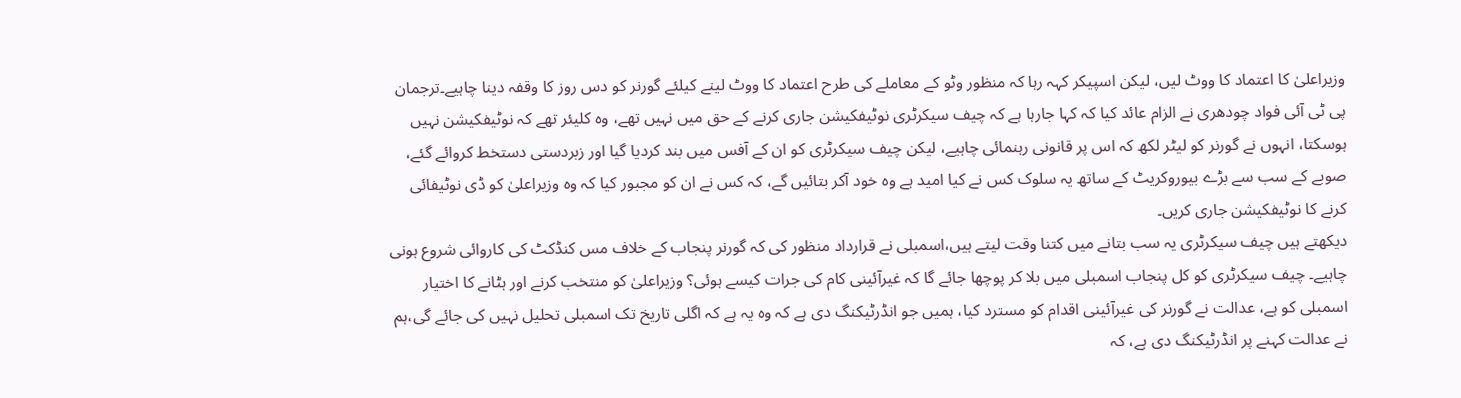وزیراعلیٰ کا اعتماد کا ووٹ لیں، لیکن اسپیکر کہہ رہا کہ منظور وٹو کے معاملے کی طرح اعتماد کا ووٹ لینے کیلئے گورنر کو دس روز کا وقفہ دینا چاہیے۔ترجمان پی ٹی آئی فواد چودھری نے الزام عائد کیا کہ کہا جارہا ہے کہ چیف سیکرٹری نوٹیفکیشن جاری کرنے کے حق میں نہیں تھے، وہ کلیئر تھے کہ نوٹیفکیشن نہیں ہوسکتا، انہوں نے گورنر کو لیٹر لکھ کہ اس پر قانونی رہنمائی چاہیے، لیکن چیف سیکرٹری کو ان کے آفس میں بند کردیا گیا اور زبردستی دستخط کروائے گئے، صوبے کے سب سے بڑے بیوروکریٹ کے ساتھ یہ سلوک کس نے کیا امید ہے وہ خود آکر بتائیں گے، کہ کس نے ان کو مجبور کیا کہ وہ وزیراعلیٰ کو ڈی نوٹیفائی کرنے کا نوٹیفکیشن جاری کریں۔
دیکھتے ہیں چیف سیکرٹری یہ سب بتانے میں کتنا وقت لیتے ہیں،اسمبلی نے قرارداد منظور کی کہ گورنر پنجاب کے خلاف مس کنڈکٹ کی کاروائی شروع ہونی چاہیے۔ چیف سیکرٹری کو کل پنجاب اسمبلی میں بلا کر پوچھا جائے گا کہ غیرآئینی کام کی جرات کیسے ہوئی؟ وزیراعلیٰ کو منتخب کرنے اور ہٹانے کا اختیار اسمبلی کو ہے، عدالت نے گورنر کی غیرآئینی اقدام کو مسترد کیا، ہمیں جو انڈرٹیکنگ دی ہے کہ وہ یہ ہے کہ اگلی تاریخ تک اسمبلی تحلیل نہیں کی جائے گی،ہم نے عدالت کہنے پر انڈرٹیکنگ دی ہے، کہ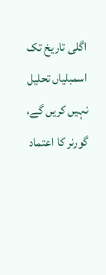اگلی تاریخ تک اسمبلیاں تحلیل نہیں کریں گے، گورنر کا اعتماد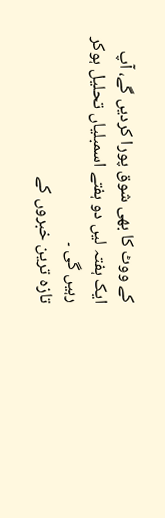کے ووٹ کا بھی شوق پورا کردیں گے، آپ ایک ہفتہ لیں دو ہفتے اسمبلیاں تحلیل ہوکر رہیں گی ۔
تازہ ترین خبروں کے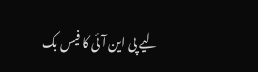لیے پی این آئی کا فیس بک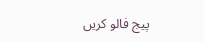پیج فالو کریں